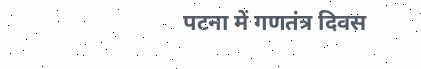पटना में गणतंत्र दिवस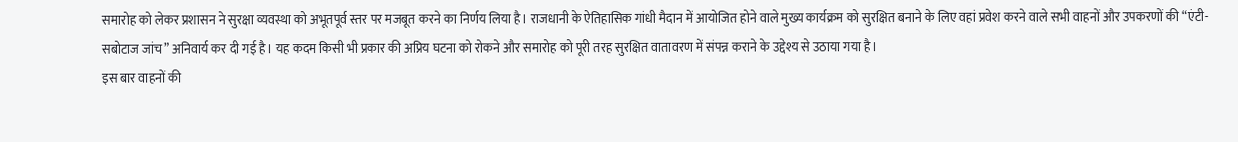समारोह को लेकर प्रशासन ने सुरक्षा व्यवस्था को अभूतपूर्व स्तर पर मजबूत करने का निर्णय लिया है। राजधानी के ऐतिहासिक गांधी मैदान में आयोजित होने वाले मुख्य कार्यक्रम को सुरक्षित बनाने के लिए वहां प्रवेश करने वाले सभी वाहनों और उपकरणों की “एंटी-सबोटाज जांच” अनिवार्य कर दी गई है। यह कदम किसी भी प्रकार की अप्रिय घटना को रोकने और समारोह को पूरी तरह सुरक्षित वातावरण में संपन्न कराने के उद्देश्य से उठाया गया है।
इस बार वाहनों की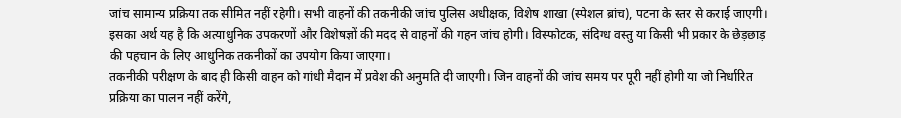जांच सामान्य प्रक्रिया तक सीमित नहीं रहेगी। सभी वाहनों की तकनीकी जांच पुलिस अधीक्षक, विशेष शाखा (स्पेशल ब्रांच), पटना के स्तर से कराई जाएगी। इसका अर्थ यह है कि अत्याधुनिक उपकरणों और विशेषज्ञों की मदद से वाहनों की गहन जांच होगी। विस्फोटक, संदिग्ध वस्तु या किसी भी प्रकार के छेड़छाड़ की पहचान के लिए आधुनिक तकनीकों का उपयोग किया जाएगा।
तकनीकी परीक्षण के बाद ही किसी वाहन को गांधी मैदान में प्रवेश की अनुमति दी जाएगी। जिन वाहनों की जांच समय पर पूरी नहीं होगी या जो निर्धारित प्रक्रिया का पालन नहीं करेंगे,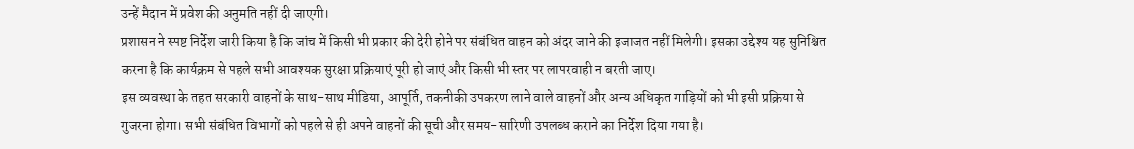उन्हें मैदान में प्रवेश की अनुमति नहीं दी जाएगी।
प्रशासन ने स्पष्ट निर्देश जारी किया है कि जांच में किसी भी प्रकार की देरी होने पर संबंधित वाहन को अंदर जाने की इजाजत नहीं मिलेगी। इसका उद्देश्य यह सुनिश्चित करना है कि कार्यक्रम से पहले सभी आवश्यक सुरक्षा प्रक्रियाएं पूरी हो जाएं और किसी भी स्तर पर लापरवाही न बरती जाए।
इस व्यवस्था के तहत सरकारी वाहनों के साथ-साथ मीडिया, आपूर्ति, तकनीकी उपकरण लाने वाले वाहनों और अन्य अधिकृत गाड़ियों को भी इसी प्रक्रिया से गुजरना होगा। सभी संबंधित विभागों को पहले से ही अपने वाहनों की सूची और समय-सारिणी उपलब्ध कराने का निर्देश दिया गया है।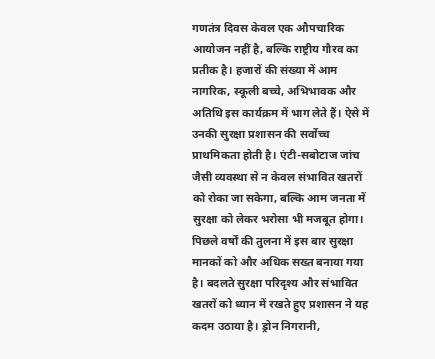गणतंत्र दिवस केवल एक औपचारिक आयोजन नहीं है, बल्कि राष्ट्रीय गौरव का प्रतीक है। हजारों की संख्या में आम नागरिक, स्कूली बच्चे, अभिभावक और अतिथि इस कार्यक्रम में भाग लेते हैं। ऐसे में उनकी सुरक्षा प्रशासन की सर्वोच्च प्राथमिकता होती है। एंटी-सबोटाज जांच जैसी व्यवस्था से न केवल संभावित खतरों को रोका जा सकेगा, बल्कि आम जनता में सुरक्षा को लेकर भरोसा भी मजबूत होगा।
पिछले वर्षों की तुलना में इस बार सुरक्षा मानकों को और अधिक सख्त बनाया गया है। बदलते सुरक्षा परिदृश्य और संभावित खतरों को ध्यान में रखते हुए प्रशासन ने यह कदम उठाया है। ड्रोन निगरानी,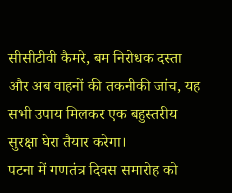सीसीटीवी कैमरे, बम निरोधक दस्ता और अब वाहनों की तकनीकी जांच, यह सभी उपाय मिलकर एक बहुस्तरीय सुरक्षा घेरा तैयार करेगा।
पटना में गणतंत्र दिवस समारोह को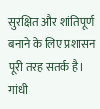सुरक्षित और शांतिपूर्ण बनाने के लिए प्रशासन पूरी तरह सतर्क है। गांधी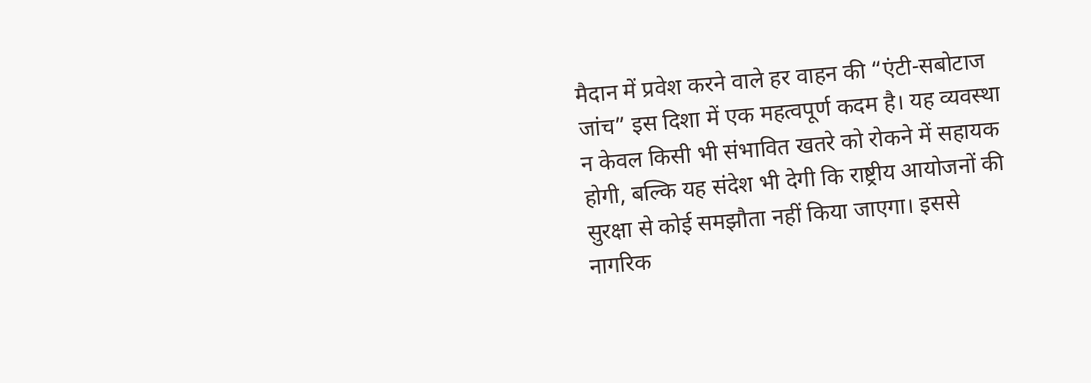मैदान में प्रवेश करने वाले हर वाहन की “एंटी-सबोटाज जांच” इस दिशा में एक महत्वपूर्ण कदम है। यह व्यवस्था न केवल किसी भी संभावित खतरे को रोकने में सहायक होगी, बल्कि यह संदेश भी देगी कि राष्ट्रीय आयोजनों की सुरक्षा से कोई समझौता नहीं किया जाएगा। इससे नागरिक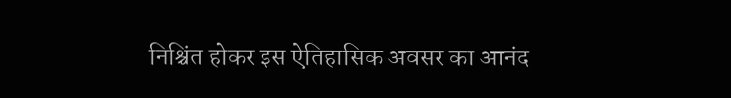निश्चिंत होकर इस ऐतिहासिक अवसर का आनंद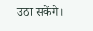उठा सकेंगे।